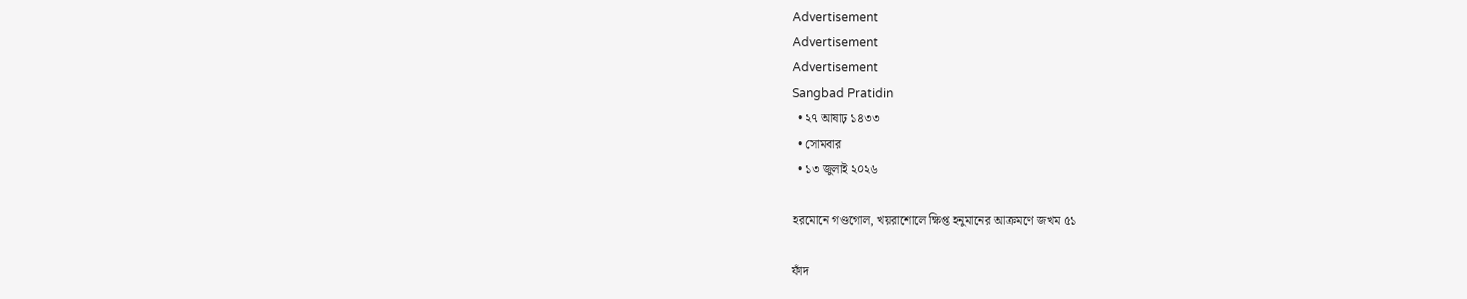Advertisement
Advertisement
Advertisement
Sangbad Pratidin
  • ২৭ আষাঢ় ১৪৩৩
  • সোমবার
  • ১৩ জুলাই ২০২৬

হরমোনে গণ্ডগোল, খয়রাশোলে ক্ষিপ্ত হনুমানের আক্রমণে জখম ৫১

ফাঁদ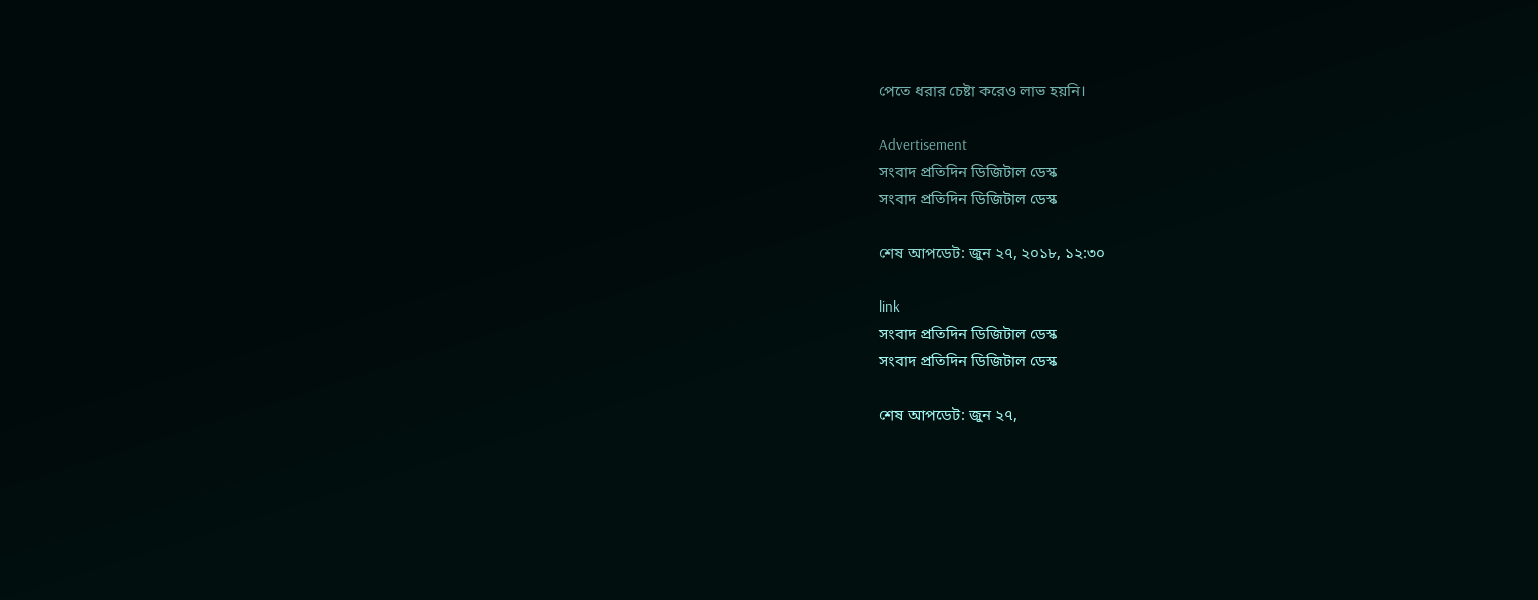পেতে ধরার চেষ্টা করেও লাভ হয়নি।

Advertisement
সংবাদ প্রতিদিন ডিজিটাল ডেস্ক
সংবাদ প্রতিদিন ডিজিটাল ডেস্ক

শেষ আপডেট: জুন ২৭, ২০১৮, ১২:৩০

link
সংবাদ প্রতিদিন ডিজিটাল ডেস্ক
সংবাদ প্রতিদিন ডিজিটাল ডেস্ক

শেষ আপডেট: জুন ২৭,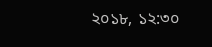২০১৮, ১২:৩০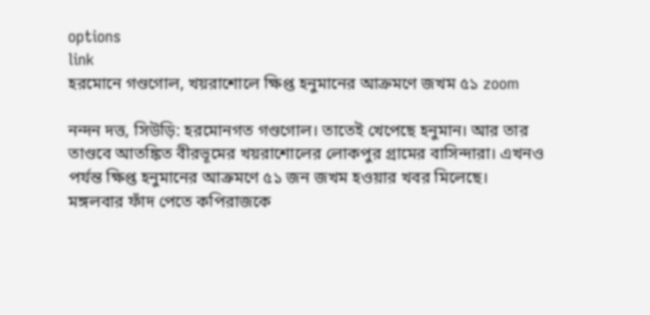options
link
হরমোনে গণ্ডগোল, খয়রাশোলে ক্ষিপ্ত হনুমানের আক্রমণে জখম ৫১ zoom

নন্দন দত্ত, সিউড়ি: হরমোনগত গণ্ডগোল। তাতেই খেপেছে হনুমান। আর তার তাণ্ডবে আতঙ্কিত বীরভূমের খয়রাশোলের লোকপুর গ্রামের বাসিন্দারা। এখনও পর্যন্ত ক্ষিপ্ত হনুমানের আক্রমণে ৫১ জন জখম হওয়ার খবর মিলেছে। মঙ্গলবার ফাঁদ পেতে কপিরাজকে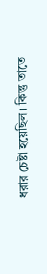ধরার চেষ্টা হয়েছিল। কিন্তু তাতে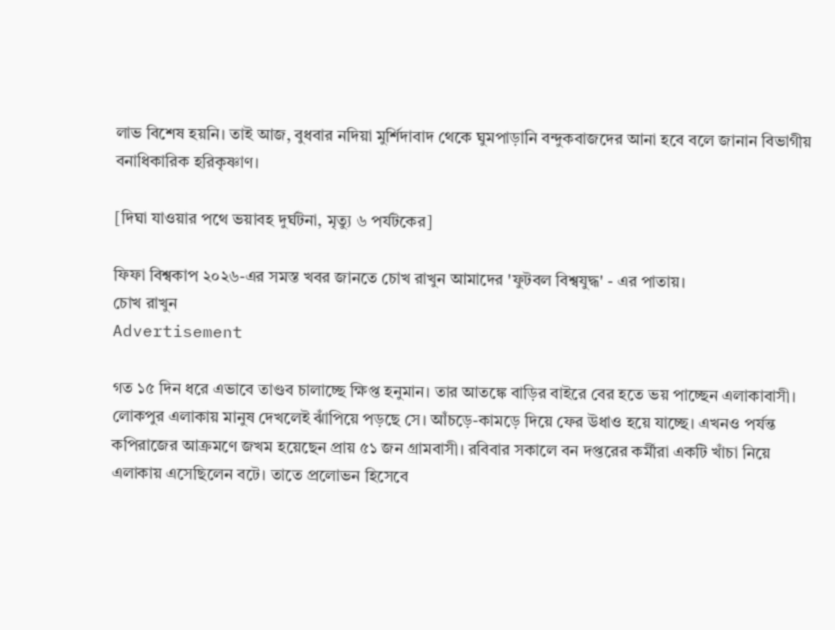লাভ বিশেষ হয়নি। তাই আজ, বুধবার নদিয়া মুর্শিদাবাদ থেকে ঘুমপাড়ানি বন্দুকবাজদের আনা হবে বলে জানান বিভাগীয় বনাধিকারিক হরিকৃষ্ণাণ।

[দিঘা যাওয়ার পথে ভয়াবহ দুর্ঘটনা, মৃত্যু ৬ পর্যটকের]

ফিফা বিশ্বকাপ ২০২৬-এর সমস্ত খবর জানতে চোখ রাখুন আমাদের 'ফুটবল বিশ্বযুদ্ধ' - এর পাতায়।
চোখ রাখুন
Advertisement

গত ১৫ দিন ধরে এভাবে তাণ্ডব চালাচ্ছে ক্ষিপ্ত হনুমান। তার আতঙ্কে বাড়ির বাইরে বের হতে ভয় পাচ্ছেন এলাকাবাসী। লোকপুর এলাকায় মানুষ দেখলেই ঝাঁপিয়ে পড়ছে সে। আঁচড়ে-কামড়ে দিয়ে ফের উধাও হয়ে যাচ্ছে। এখনও পর্যন্ত কপিরাজের আক্রমণে জখম হয়েছেন প্রায় ৫১ জন গ্রামবাসী। রবিবার সকালে বন দপ্তরের কর্মীরা একটি খাঁচা নিয়ে এলাকায় এসেছিলেন বটে। তাতে প্রলোভন হিসেবে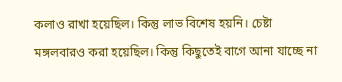কলাও রাখা হয়েছিল। কিন্তু লাভ বিশেষ হয়নি। চেষ্টা মঙ্গলবারও করা হয়েছিল। কিন্তু কিছুতেই বাগে আনা যাচ্ছে না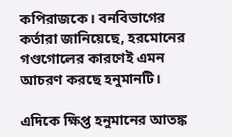কপিরাজকে। বনবিভাগের কর্তারা জানিয়েছে, হরমোনের গণ্ডগোলের কারণেই এমন আচরণ করছে হনুমানটি।

এদিকে ক্ষিপ্ত হনুমানের আতঙ্ক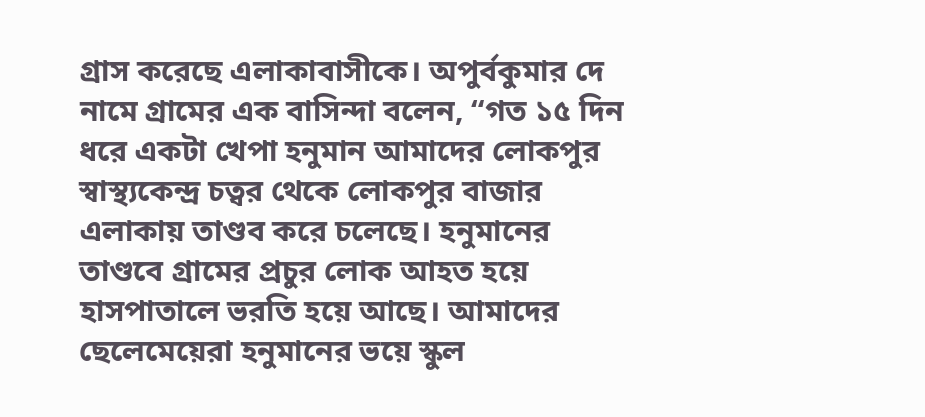গ্রাস করেছে এলাকাবাসীকে। অপুর্বকুমার দে নামে গ্রামের এক বাসিন্দা বলেন, “গত ১৫ দিন ধরে একটা খেপা হনুমান আমাদের লোকপুর স্বাস্থ্যকেন্দ্র চত্বর থেকে লোকপুর বাজার এলাকায় তাণ্ডব করে চলেছে। হনুমানের তাণ্ডবে গ্রামের প্রচুর লোক আহত হয়ে হাসপাতালে ভরতি হয়ে আছে। আমাদের ছেলেমেয়েরা হনুমানের ভয়ে স্কুল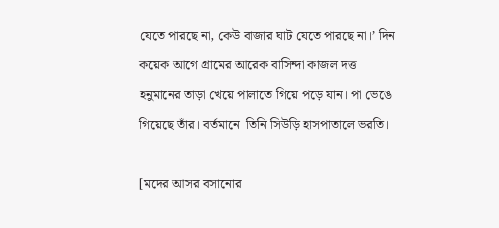যেতে পারছে না, কেউ বাজার ঘাট যেতে পারছে না।’ দিন কয়েক আগে গ্রামের আরেক বাসিন্দা কাজল দত্ত হনুমানের তাড়া খেয়ে পালাতে গিয়ে পড়ে যান। পা ভেঙে গিয়েছে তাঁর। বর্তমানে  তিনি সিউড়ি হাসপাতালে ভরতি।

[মদের আসর বসানোর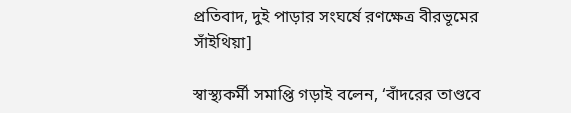প্রতিবাদ, দুই পাড়ার সংঘর্ষে রণক্ষেত্র বীরভূমের সাঁইথিয়া]

স্বাস্থ্যকর্মী সমাপ্তি গড়াই বলেন, ‘বাঁদরের তাণ্ডবে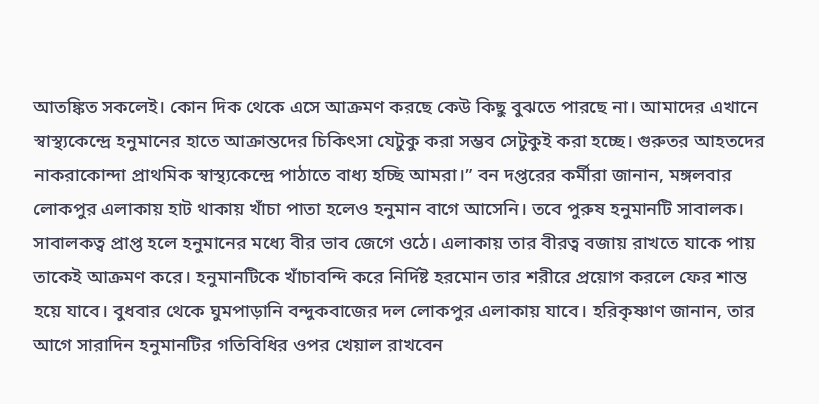আতঙ্কিত সকলেই। কোন দিক থেকে এসে আক্রমণ করছে কেউ কিছু বুঝতে পারছে না। আমাদের এখানে স্বাস্থ্যকেন্দ্রে হনুমানের হাতে আক্রান্তদের চিকিৎসা যেটুকু করা সম্ভব সেটুকুই করা হচ্ছে। গুরুতর আহতদের নাকরাকোন্দা প্রাথমিক স্বাস্থ্যকেন্দ্রে পাঠাতে বাধ্য হচ্ছি আমরা।” বন দপ্তরের কর্মীরা জানান, মঙ্গলবার লোকপুর এলাকায় হাট থাকায় খাঁচা পাতা হলেও হনুমান বাগে আসেনি। তবে পুরুষ হনুমানটি সাবালক। সাবালকত্ব প্রাপ্ত হলে হনুমানের মধ্যে বীর ভাব জেগে ওঠে। এলাকায় তার বীরত্ব বজায় রাখতে যাকে পায় তাকেই আক্রমণ করে। হনুমানটিকে খাঁচাবন্দি করে নির্দিষ্ট হরমোন তার শরীরে প্রয়োগ করলে ফের শান্ত হয়ে যাবে। বুধবার থেকে ঘুমপাড়ানি বন্দুকবাজের দল লোকপুর এলাকায় যাবে। হরিকৃষ্ণাণ জানান, তার আগে সারাদিন হনুমানটির গতিবিধির ওপর খেয়াল রাখবেন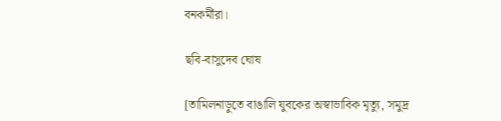বনকর্মীরা।

ছবি-বাসুদেব ঘোষ

[তামিলনাড়ুতে বাঙালি যুবকের অস্বাভাবিক মৃত্যু, সমুদ্র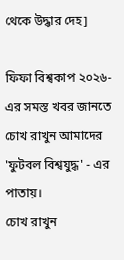থেকে উদ্ধার দেহ]

ফিফা বিশ্বকাপ ২০২৬-এর সমস্ত খবর জানতে চোখ রাখুন আমাদের 'ফুটবল বিশ্বযুদ্ধ' - এর পাতায়।
চোখ রাখুন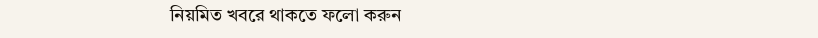নিয়মিত খবরে থাকতে ফলো করুন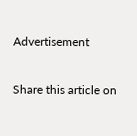Advertisement

Share this article on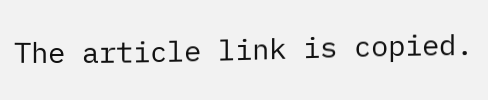The article link is copied.